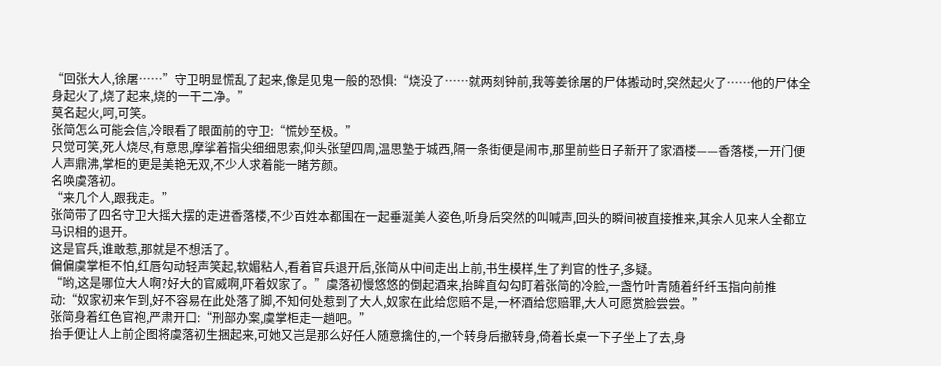“回张大人,徐屠……”守卫明显慌乱了起来,像是见鬼一般的恐惧:“烧没了……就两刻钟前,我等姜徐屠的尸体搬动时,突然起火了……他的尸体全身起火了,烧了起来,烧的一干二净。”
莫名起火,呵,可笑。
张简怎么可能会信,冷眼看了眼面前的守卫:“慌妙至极。”
只觉可笑,死人烧尽,有意思,摩挲着指尖细细思索,仰头张望四周,温思塾于城西,隔一条街便是闹市,那里前些日子新开了家酒楼——香落楼,一开门便人声鼎沸,掌柜的更是美艳无双,不少人求着能一睹芳颜。
名唤虞落初。
“来几个人,跟我走。”
张简带了四名守卫大摇大摆的走进香落楼,不少百姓本都围在一起垂涎美人姿色,听身后突然的叫喊声,回头的瞬间被直接推来,其余人见来人全都立马识相的退开。
这是官兵,谁敢惹,那就是不想活了。
偏偏虞掌柜不怕,红唇勾动轻声笑起,软媚粘人,看着官兵退开后,张简从中间走出上前,书生模样,生了判官的性子,多疑。
“哟,这是哪位大人啊?好大的官威啊,吓着奴家了。”虞落初慢悠悠的倒起酒来,抬眸直勾勾盯着张简的冷脸,一盏竹叶青随着纤纤玉指向前推动:“奴家初来乍到,好不容易在此处落了脚,不知何处惹到了大人,奴家在此给您赔不是,一杯酒给您赔罪,大人可愿赏脸尝尝。”
张简身着红色官袍,严肃开口:“刑部办案,虞掌柜走一趟吧。”
抬手便让人上前企图将虞落初生捆起来,可她又岂是那么好任人随意擒住的,一个转身后撤转身,倚着长桌一下子坐上了去,身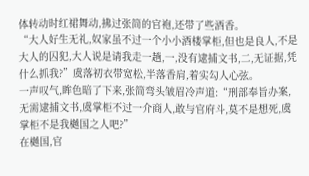体转动时红裙舞动,拂过张简的官袍,还带了些酒香。
“大人好生无礼,奴家虽不过一个小小酒楼掌柜,但也是良人,不是大人的囚犯,大人说是请我走一趟,一,没有逮捕文书,二,无证据,凭什么抓我?”虞落初衣带宽松,半落香肩,着实勾人心弦。
一声叹气,眸色暗了下来,张简弯头皱眉冷声道:“刑部奉旨办案,无需逮捕文书,虞掌柜不过一介商人,敢与官府斗,莫不是想死,虞掌柜不是我樾国之人吧?”
在樾国,官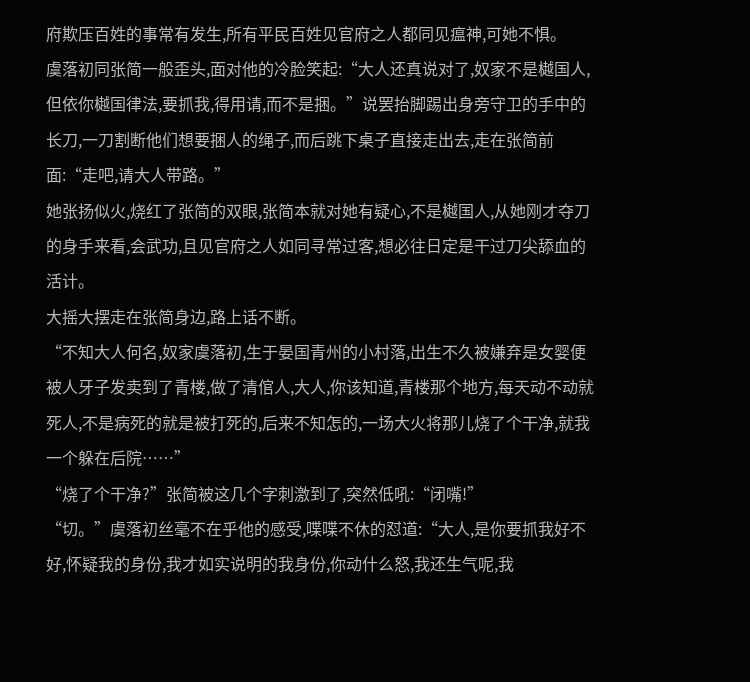府欺压百姓的事常有发生,所有平民百姓见官府之人都同见瘟神,可她不惧。
虞落初同张简一般歪头,面对他的冷脸笑起:“大人还真说对了,奴家不是樾国人,但依你樾国律法,要抓我,得用请,而不是捆。”说罢抬脚踢出身旁守卫的手中的长刀,一刀割断他们想要捆人的绳子,而后跳下桌子直接走出去,走在张简前面:“走吧,请大人带路。”
她张扬似火,烧红了张简的双眼,张简本就对她有疑心,不是樾国人,从她刚才夺刀的身手来看,会武功,且见官府之人如同寻常过客,想必往日定是干过刀尖舔血的活计。
大摇大摆走在张简身边,路上话不断。
“不知大人何名,奴家虞落初,生于晏国青州的小村落,出生不久被嫌弃是女婴便被人牙子发卖到了青楼,做了清倌人,大人,你该知道,青楼那个地方,每天动不动就死人,不是病死的就是被打死的,后来不知怎的,一场大火将那儿烧了个干净,就我一个躲在后院……”
“烧了个干净?”张简被这几个字刺激到了,突然低吼:“闭嘴!”
“切。”虞落初丝毫不在乎他的感受,喋喋不休的怼道:“大人,是你要抓我好不好,怀疑我的身份,我才如实说明的我身份,你动什么怒,我还生气呢,我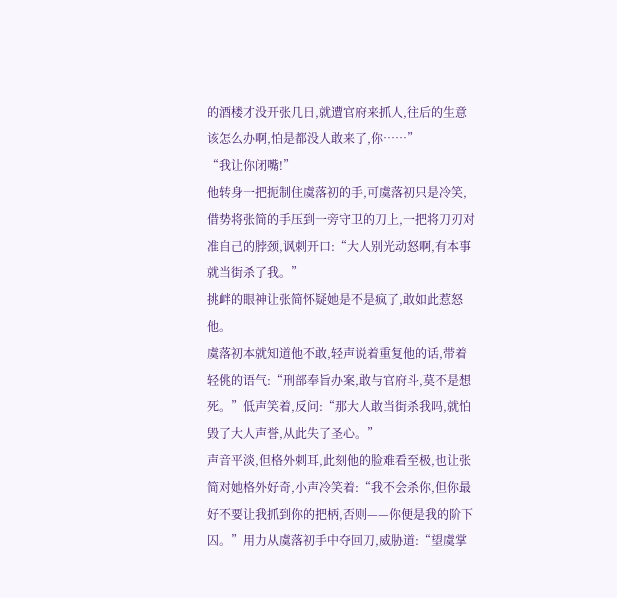的酒楼才没开张几日,就遭官府来抓人,往后的生意该怎么办啊,怕是都没人敢来了,你……”
“我让你闭嘴!”
他转身一把扼制住虞落初的手,可虞落初只是冷笑,借势将张简的手压到一旁守卫的刀上,一把将刀刃对准自己的脖颈,讽刺开口:“大人别光动怒啊,有本事就当街杀了我。”
挑衅的眼神让张简怀疑她是不是疯了,敢如此惹怒他。
虞落初本就知道他不敢,轻声说着重复他的话,带着轻佻的语气:“刑部奉旨办案,敢与官府斗,莫不是想死。”低声笑着,反问:“那大人敢当街杀我吗,就怕毁了大人声誉,从此失了圣心。”
声音平淡,但格外刺耳,此刻他的脸难看至极,也让张简对她格外好奇,小声冷笑着:“我不会杀你,但你最好不要让我抓到你的把柄,否则——你便是我的阶下囚。”用力从虞落初手中夺回刀,威胁道:“望虞掌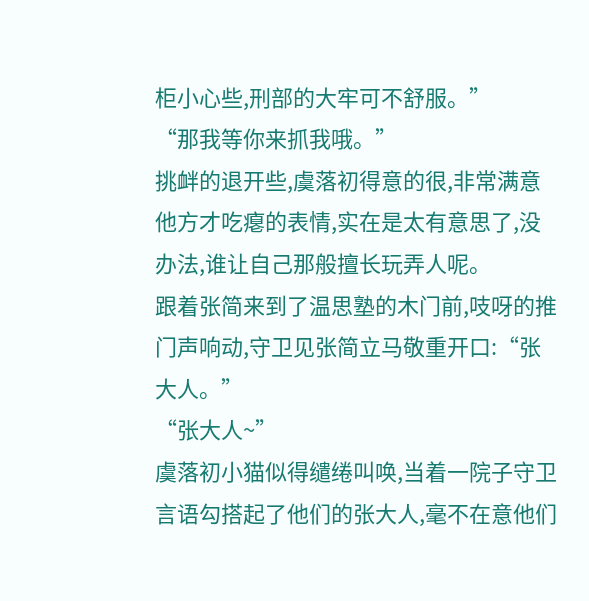柜小心些,刑部的大牢可不舒服。”
“那我等你来抓我哦。”
挑衅的退开些,虞落初得意的很,非常满意他方才吃瘪的表情,实在是太有意思了,没办法,谁让自己那般擅长玩弄人呢。
跟着张简来到了温思塾的木门前,吱呀的推门声响动,守卫见张简立马敬重开口:“张大人。”
“张大人~”
虞落初小猫似得缱绻叫唤,当着一院子守卫言语勾搭起了他们的张大人,毫不在意他们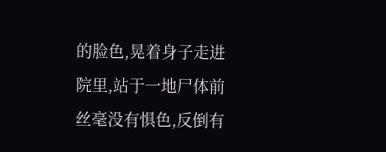的脸色,晃着身子走进院里,站于一地尸体前丝毫没有惧色,反倒有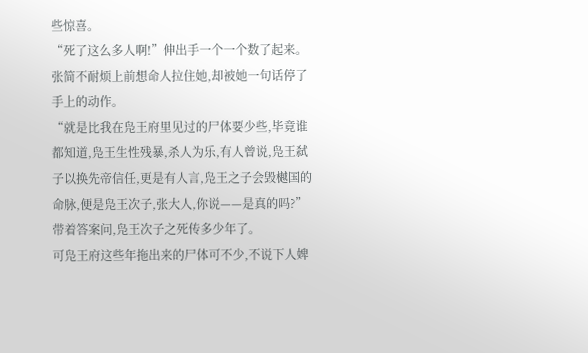些惊喜。
“死了这么多人啊!”伸出手一个一个数了起来。
张简不耐烦上前想命人拉住她,却被她一句话停了手上的动作。
“就是比我在凫王府里见过的尸体要少些,毕竟谁都知道,凫王生性残暴,杀人为乐,有人曾说,凫王弑子以换先帝信任,更是有人言,凫王之子会毁樾国的命脉,便是凫王次子,张大人,你说——是真的吗?”
带着答案问,凫王次子之死传多少年了。
可凫王府这些年拖出来的尸体可不少,不说下人婢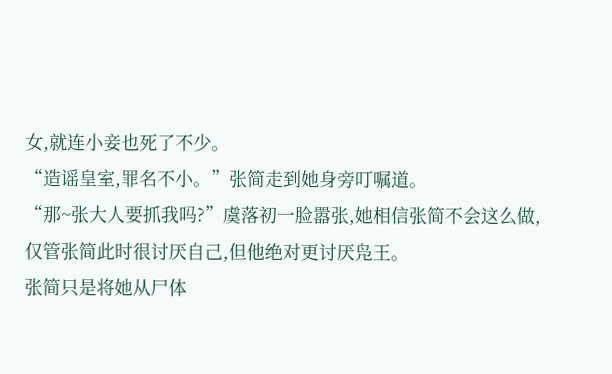女,就连小妾也死了不少。
“造谣皇室,罪名不小。”张简走到她身旁叮嘱道。
“那~张大人要抓我吗?”虞落初一脸嚣张,她相信张简不会这么做,仅管张简此时很讨厌自己,但他绝对更讨厌凫王。
张简只是将她从尸体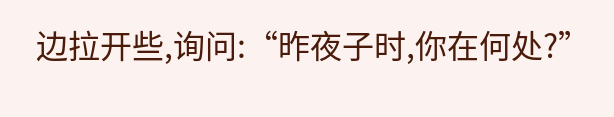边拉开些,询问:“昨夜子时,你在何处?”